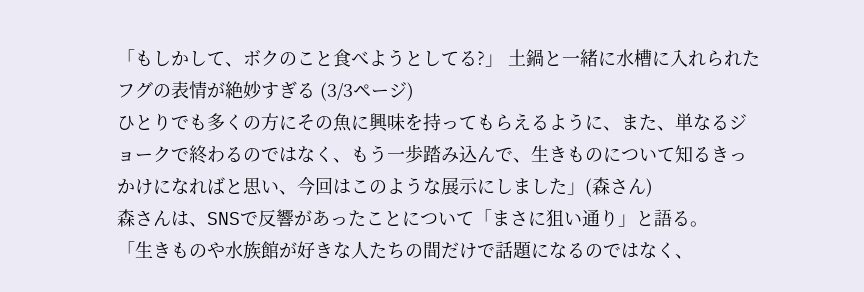「もしかして、ボクのこと食べようとしてる?」 土鍋と一緒に水槽に入れられたフグの表情が絶妙すぎる (3/3ページ)
ひとりでも多くの方にその魚に興味を持ってもらえるように、また、単なるジョークで終わるのではなく、もう一歩踏み込んで、生きものについて知るきっかけになればと思い、今回はこのような展示にしました」(森さん)
森さんは、SNSで反響があったことについて「まさに狙い通り」と語る。
「生きものや水族館が好きな人たちの間だけで話題になるのではなく、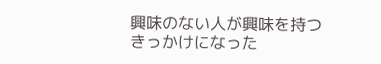興味のない人が興味を持つきっかけになった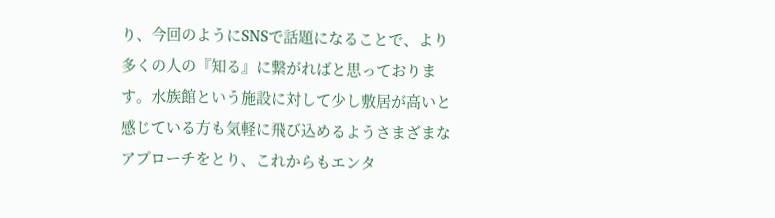り、今回のようにSNSで話題になることで、より多くの人の『知る』に繋がればと思っております。水族館という施設に対して少し敷居が高いと感じている方も気軽に飛び込めるようさまざまなアプローチをとり、これからもエンタ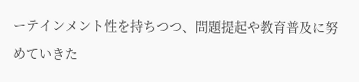ーテインメント性を持ちつつ、問題提起や教育普及に努めていきた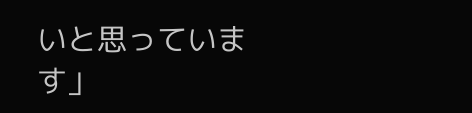いと思っています」